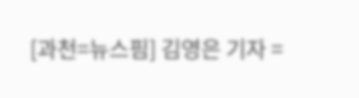[과천=뉴스핌] 김영은 기자 =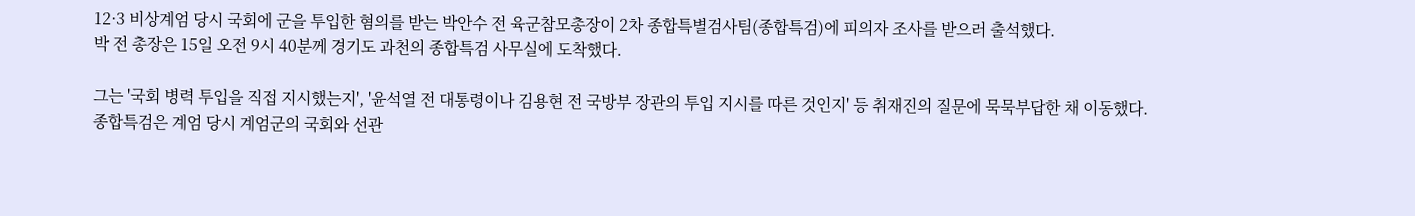12·3 비상계엄 당시 국회에 군을 투입한 혐의를 받는 박안수 전 육군참모총장이 2차 종합특별검사팀(종합특검)에 피의자 조사를 받으러 출석했다.
박 전 총장은 15일 오전 9시 40분께 경기도 과천의 종합특검 사무실에 도착했다.

그는 '국회 병력 투입을 직접 지시했는지', '윤석열 전 대통령이나 김용현 전 국방부 장관의 투입 지시를 따른 것인지' 등 취재진의 질문에 묵묵부답한 채 이동했다.
종합특검은 계엄 당시 계엄군의 국회와 선관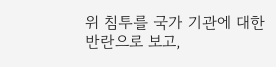위 침투를 국가 기관에 대한 반란으로 보고,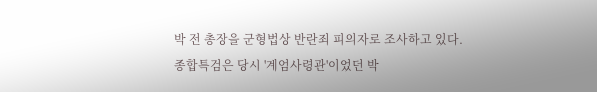박 전 총장을 군형법상 반란죄 피의자로 조사하고 있다.
종합특검은 당시 '계엄사령관'이었던 박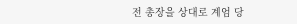전 총장을 상대로 계엄 당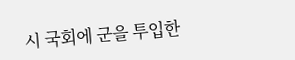시 국회에 군을 투입한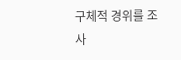구체적 경위를 조사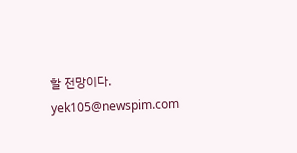할 전망이다.
yek105@newspim.com